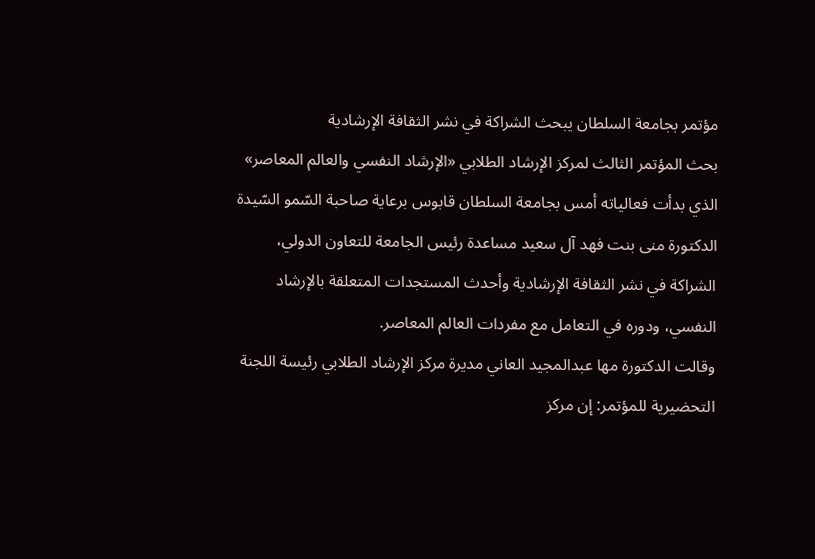مؤتمر بجامعة السلطان يبحث الشراكة في نشر الثقافة الإرشادية
بحث المؤتمر الثالث لمركز الإرشاد الطلابي «الإرشاد النفسي والعالم المعاصر» الذي بدأت فعالياته أمس بجامعة السلطان قابوس برعاية صاحبة السّمو السّيدة الدكتورة منى بنت فهد آل سعيد مساعدة رئيس الجامعة للتعاون الدولي، الشراكة في نشر الثقافة الإرشادية وأحدث المستجدات المتعلقة بالإرشاد النفسي، ودوره في التعامل مع مفردات العالم المعاصر.
وقالت الدكتورة مها عبدالمجيد العاني مديرة مركز الإرشاد الطلابي رئيسة اللجنة التحضيرية للمؤتمر: إن مركز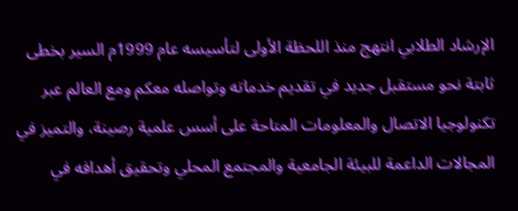الإرشاد الطلابي انتهج منذ اللحظة الأولى لتأسيسه عام 1999م السير بخطى ثابتة نحو مستقبل جديد في تقديم خدماته وتواصله معكم ومع العالم عبر تكنولوجيا الاتصال والمعلومات المتاحة على أسس علمية رصينة، والتميز في المجالات الداعمة للبيئة الجامعية والمجتمع المحلي وتحقيق أهدافه في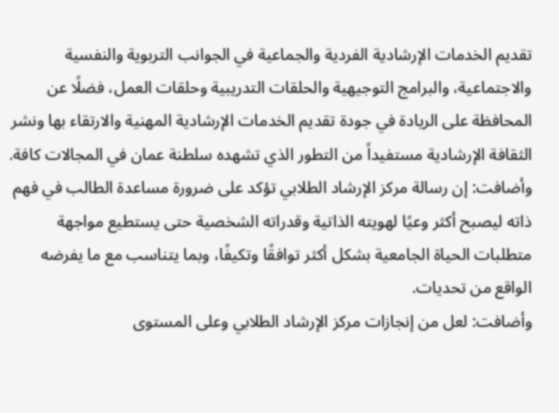تقديم الخدمات الإرشادية الفردية والجماعية في الجوانب التربوية والنفسية والاجتماعية، والبرامج التوجيهية والحلقات التدريبية وحلقات العمل، فضلًا عن المحافظة على الريادة في جودة تقديم الخدمات الإرشادية المهنية والارتقاء بها ونشر الثقافة الإرشادية مستفيداً من التطور الذي تشهده سلطنة عمان في المجالات كافة.
وأضافت: إن رسالة مركز الإرشاد الطلابي تؤكد على ضرورة مساعدة الطالب في فهم ذاته ليصبح أكثر وعيًا لهويته الذاتية وقدراته الشخصية حتى يستطيع مواجهة متطلبات الحياة الجامعية بشكل أكثر توافقًا وتكيفًا، وبما يتناسب مع ما يفرضه الواقع من تحديات.
وأضافت: لعل من إنجازات مركز الإرشاد الطلابي وعلى المستوى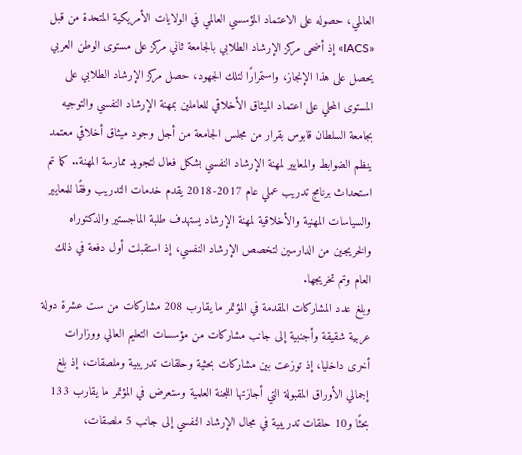العالمي، حصوله على الاعتماد المؤسسي العالمي في الولايات الأمريكية المتحدة من قبل «IACS» إذ أضحى مركز الإرشاد الطلابي بالجامعة ثاني مركز على مستوى الوطن العربي يحصل على هذا الإنجاز، واستمرارًا لتلك الجهود، حصل مركز الإرشاد الطلابي على المستوى المحلي على اعتماد الميثاق الأخلاقي للعاملين بمهنة الإرشاد النفسي والتوجيه بجامعة السلطان قابوس بقرار من مجلس الجامعة من أجل وجود ميثاق أخلاقي معتمد ينظم الضوابط والمعايير لمهنة الإرشاد النفسي بشكل فعال لتجويد ممارسة المهنة.. كما تم استحداث برنامج تدريب عملي عام 2017-2018 يقدم خدمات التدريب وفقًا للمعايير والسياسات المهنية والأخلاقية لمهنة الإرشاد يستهدف طلبة الماجستير والدكتوراه والخريجين من الدارسين لتخصص الإرشاد النفسي، إذ استقبلت أول دفعة في ذلك العام وتم تخريجها.
وبلغ عدد المشاركات المقدمة في المؤتمر ما يقارب 208 مشاركات من ست عشرة دولة عربية شقيقة وأجنبية إلى جانب مشاركات من مؤسسات التعليم العالي ووزارات أخرى داخليا، إذ توزعت بين مشاركات بحثية وحلقات تدريبية وملصقات، إذ بلغ إجمالي الأوراق المقبولة التي أجازتها اللجنة العلمية وستعرض في المؤتمر ما يقارب 133 بحثًا و10 حلقات تدريبية في مجال الإرشاد النفسي إلى جانب 5 ملصقات،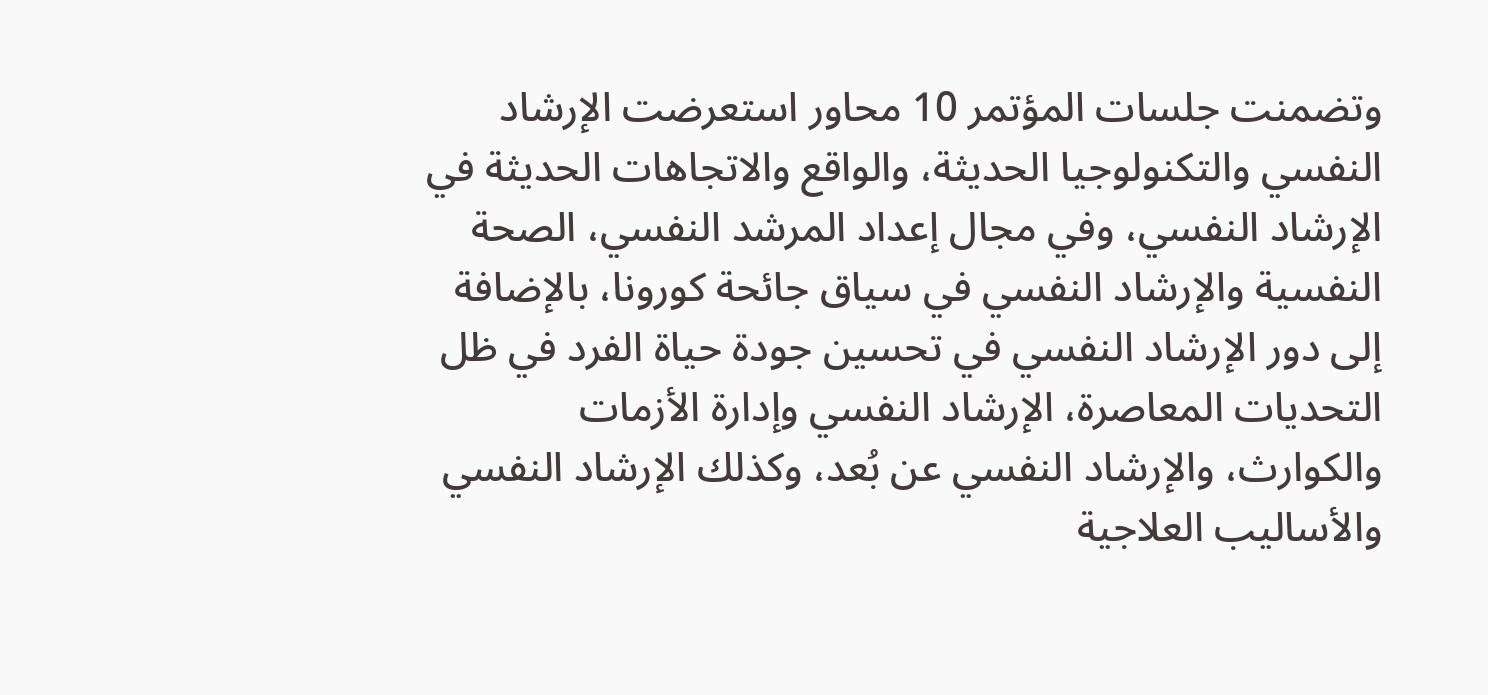وتضمنت جلسات المؤتمر 10 محاور استعرضت الإرشاد النفسي والتكنولوجيا الحديثة، والواقع والاتجاهات الحديثة في الإرشاد النفسي، وفي مجال إعداد المرشد النفسي، الصحة النفسية والإرشاد النفسي في سياق جائحة كورونا، بالإضافة إلى دور الإرشاد النفسي في تحسين جودة حياة الفرد في ظل التحديات المعاصرة، الإرشاد النفسي وإدارة الأزمات والكوارث، والإرشاد النفسي عن بُعد، وكذلك الإرشاد النفسي والأساليب العلاجية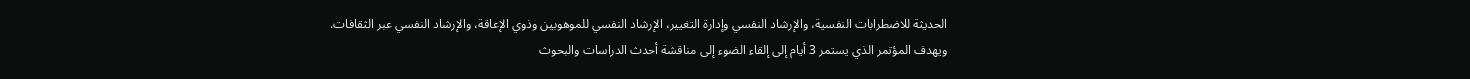الحديثة للاضطرابات النفسية، والإرشاد النفسي وإدارة التغيير، الإرشاد النفسي للموهوبين وذوي الإعاقة، والإرشاد النفسي عبر الثقافات.
ويهدف المؤتمر الذي يستمر 3 أيام إلى إلقاء الضوء إلى مناقشة أحدث الدراسات والبحوث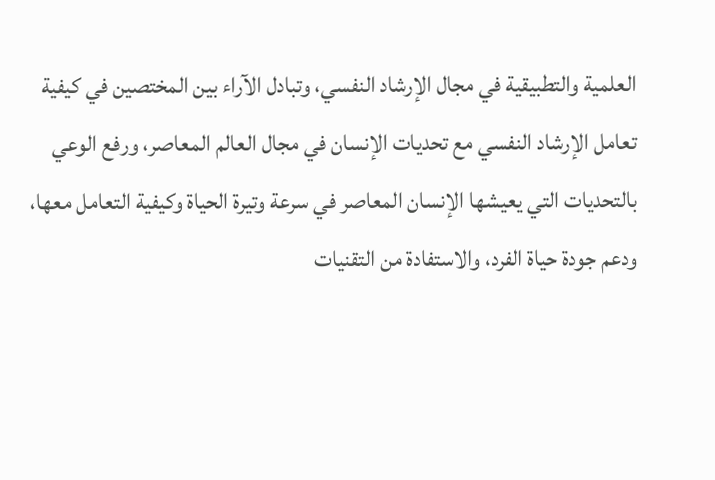العلمية والتطبيقية في مجال الإرشاد النفسي، وتبادل الآراء بين المختصين في كيفية تعامل الإرشاد النفسي مع تحديات الإنسان في مجال العالم المعاصر، ورفع الوعي بالتحديات التي يعيشها الإنسان المعاصر في سرعة وتيرة الحياة وكيفية التعامل معها، ودعم جودة حياة الفرد، والاستفادة من التقنيات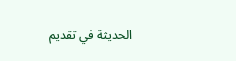الحديثة في تقديم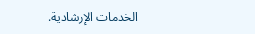الخدمات الإرشادية.